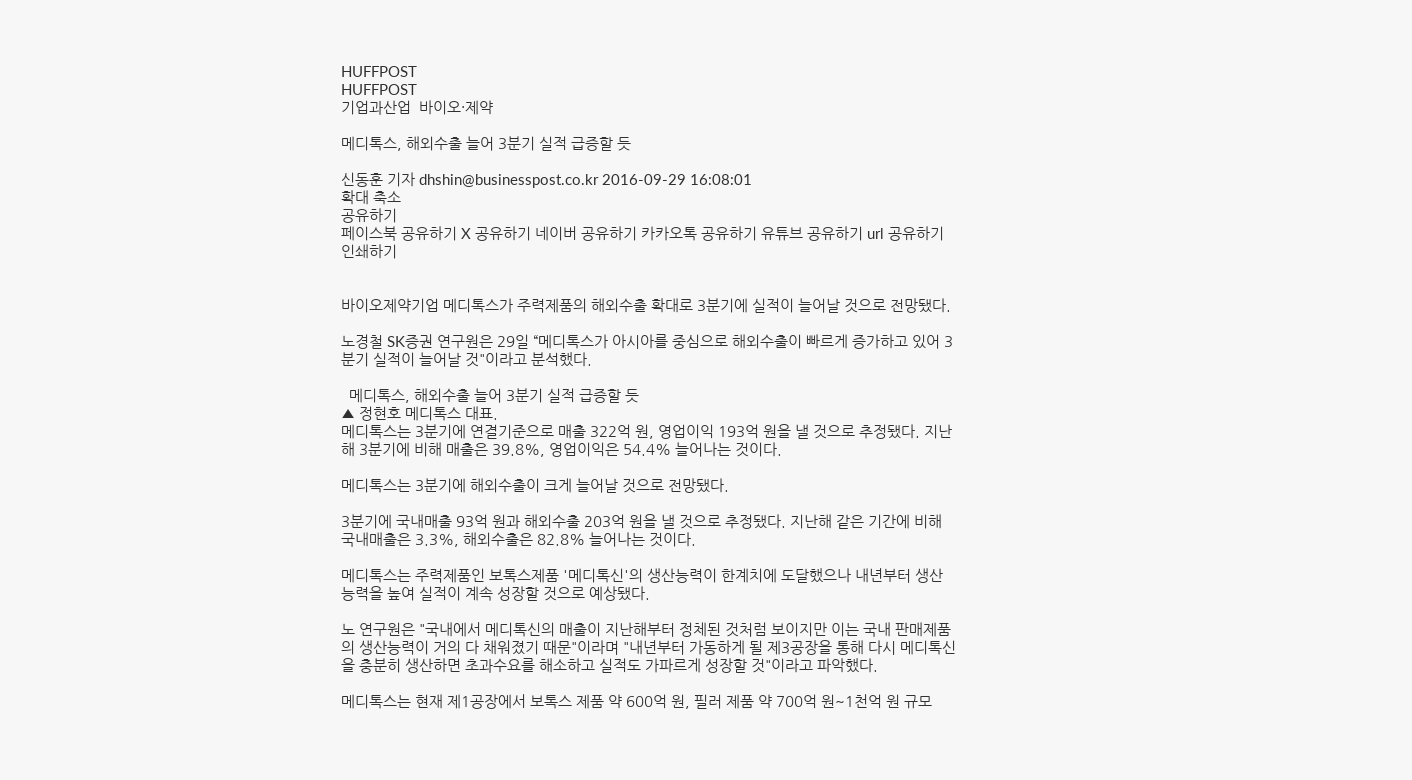HUFFPOST
HUFFPOST
기업과산업  바이오·제약

메디톡스, 해외수출 늘어 3분기 실적 급증할 듯

신동훈 기자 dhshin@businesspost.co.kr 2016-09-29 16:08:01
확대 축소
공유하기
페이스북 공유하기 X 공유하기 네이버 공유하기 카카오톡 공유하기 유튜브 공유하기 url 공유하기 인쇄하기


바이오제약기업 메디톡스가 주력제품의 해외수출 확대로 3분기에 실적이 늘어날 것으로 전망됐다.

노경철 SK증권 연구원은 29일 “메디톡스가 아시아를 중심으로 해외수출이 빠르게 증가하고 있어 3분기 실적이 늘어날 것"이라고 분석했다.

  메디톡스, 해외수출 늘어 3분기 실적 급증할 듯
▲ 정현호 메디톡스 대표.
메디톡스는 3분기에 연결기준으로 매출 322억 원, 영업이익 193억 원을 낼 것으로 추정됐다. 지난해 3분기에 비해 매출은 39.8%, 영업이익은 54.4% 늘어나는 것이다.

메디톡스는 3분기에 해외수출이 크게 늘어날 것으로 전망됐다.

3분기에 국내매출 93억 원과 해외수출 203억 원을 낼 것으로 추정됐다. 지난해 같은 기간에 비해 국내매출은 3.3%, 해외수출은 82.8% 늘어나는 것이다.

메디톡스는 주력제품인 보톡스제품 '메디톡신'의 생산능력이 한계치에 도달했으나 내년부터 생산능력을 높여 실적이 계속 성장할 것으로 예상됐다.

노 연구원은 "국내에서 메디톡신의 매출이 지난해부터 정체된 것처럼 보이지만 이는 국내 판매제품의 생산능력이 거의 다 채워졌기 때문"이라며 "내년부터 가동하게 될 제3공장을 통해 다시 메디톡신을 충분히 생산하면 초과수요를 해소하고 실적도 가파르게 성장할 것"이라고 파악했다.

메디톡스는 현재 제1공장에서 보톡스 제품 약 600억 원, 필러 제품 약 700억 원~1천억 원 규모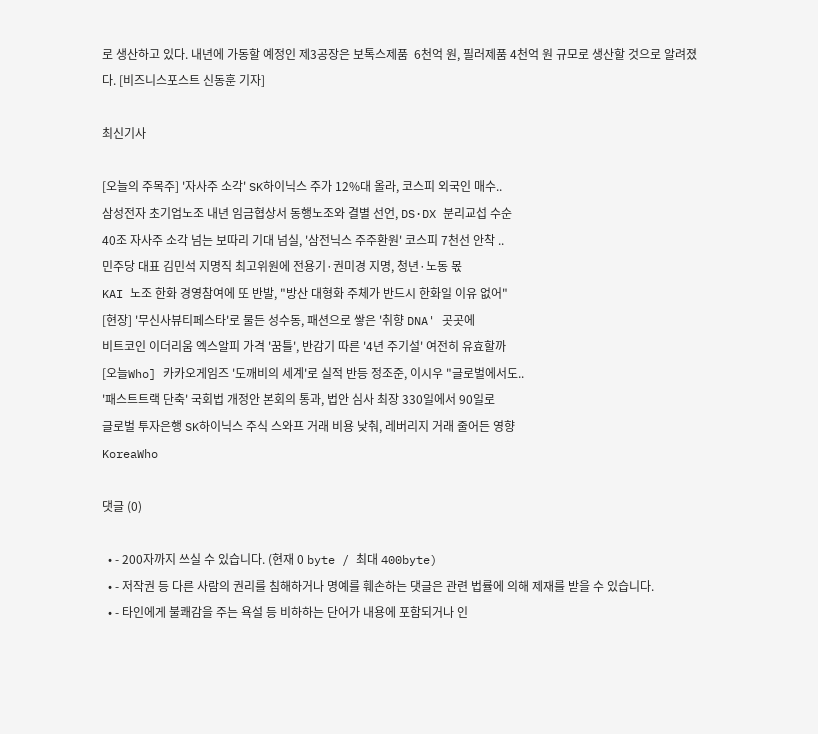로 생산하고 있다. 내년에 가동할 예정인 제3공장은 보톡스제품  6천억 원, 필러제품 4천억 원 규모로 생산할 것으로 알려졌다. [비즈니스포스트 신동훈 기자]

최신기사

[오늘의 주목주] '자사주 소각' SK하이닉스 주가 12%대 올라, 코스피 외국인 매수..
삼성전자 초기업노조 내년 임금협상서 동행노조와 결별 선언, DS·DX 분리교섭 수순
40조 자사주 소각 넘는 보따리 기대 넘실, '삼전닉스 주주환원' 코스피 7천선 안착 ..
민주당 대표 김민석 지명직 최고위원에 전용기·권미경 지명, 청년·노동 몫
KAI 노조 한화 경영참여에 또 반발, "방산 대형화 주체가 반드시 한화일 이유 없어"
[현장] '무신사뷰티페스타'로 물든 성수동, 패션으로 쌓은 '취향 DNA' 곳곳에
비트코인 이더리움 엑스알피 가격 '꿈틀', 반감기 따른 '4년 주기설' 여전히 유효할까
[오늘Who] 카카오게임즈 '도깨비의 세계'로 실적 반등 정조준, 이시우 "글로벌에서도..
'패스트트랙 단축' 국회법 개정안 본회의 통과, 법안 심사 최장 330일에서 90일로
글로벌 투자은행 SK하이닉스 주식 스와프 거래 비용 낮춰, 레버리지 거래 줄어든 영향
KoreaWho

댓글 (0)

  • - 200자까지 쓰실 수 있습니다. (현재 0 byte / 최대 400byte)
  • - 저작권 등 다른 사람의 권리를 침해하거나 명예를 훼손하는 댓글은 관련 법률에 의해 제재를 받을 수 있습니다.
  • - 타인에게 불쾌감을 주는 욕설 등 비하하는 단어가 내용에 포함되거나 인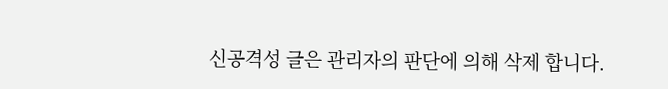신공격성 글은 관리자의 판단에 의해 삭제 합니다.